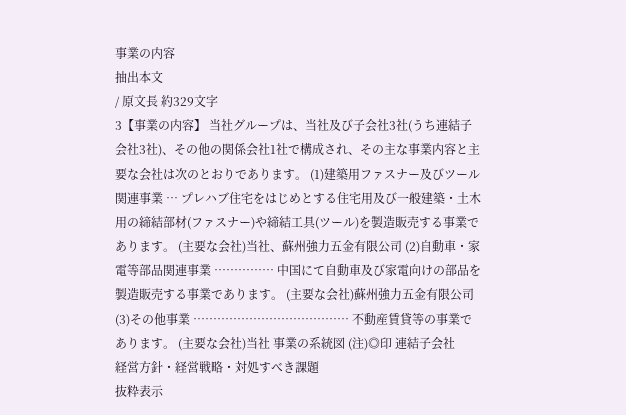事業の内容
抽出本文
/ 原文長 約329文字
3【事業の内容】 当社グループは、当社及び子会社3社(うち連結子会社3社)、その他の関係会社1社で構成され、その主な事業内容と主要な会社は次のとおりであります。 (1)建築用ファスナー及びツール関連事業 … プレハブ住宅をはじめとする住宅用及び一般建築・土木用の締結部材(ファスナー)や締結工具(ツール)を製造販売する事業であります。 (主要な会社)当社、蘇州強力五金有限公司 (2)自動車・家電等部品関連事業 …………… 中国にて自動車及び家電向けの部品を製造販売する事業であります。 (主要な会社)蘇州強力五金有限公司 (3)その他事業 ………………………………… 不動産賃貸等の事業であります。 (主要な会社)当社 事業の系統図 (注)◎印 連結子会社
経営方針・経営戦略・対処すべき課題
抜粋表示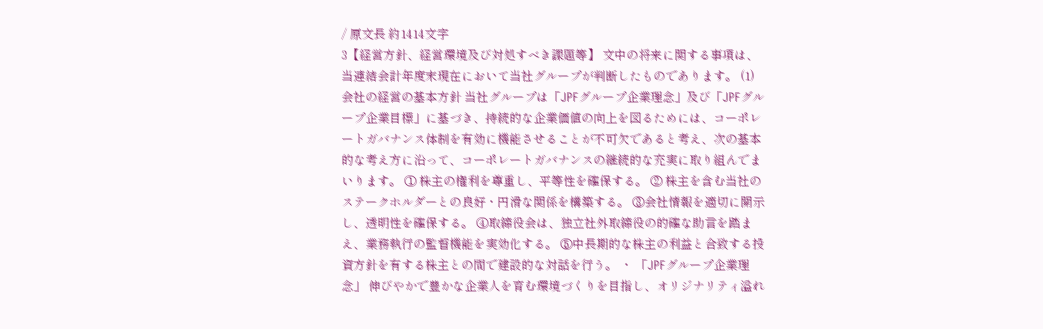/ 原文長 約1414文字
3【経営方針、経営環境及び対処すべき課題等】 文中の将来に関する事項は、当連結会計年度末現在において当社グループが判断したものであります。 (1)会社の経営の基本方針 当社グループは「JPFグループ企業理念」及び「JPFグループ企業目標」に基づき、持続的な企業価値の向上を図るためには、コーポレートガバナンス体制を有効に機能させることが不可欠であると考え、次の基本的な考え方に沿って、コーポレートガバナンスの継続的な充実に取り組んでまいります。 ① 株主の権利を尊重し、平等性を確保する。 ② 株主を含む当社のステークホルダーとの良好・円滑な関係を構築する。 ③会社情報を適切に開示し、透明性を確保する。 ④取締役会は、独立社外取締役の的確な助言を踏まえ、業務執行の監督機能を実効化する。 ⑤中長期的な株主の利益と合致する投資方針を有する株主との間で建設的な対話を行う。 ・ 「JPFグループ企業理念」 伸びやかで豊かな企業人を育む環境づくりを目指し、オリジナリティ溢れ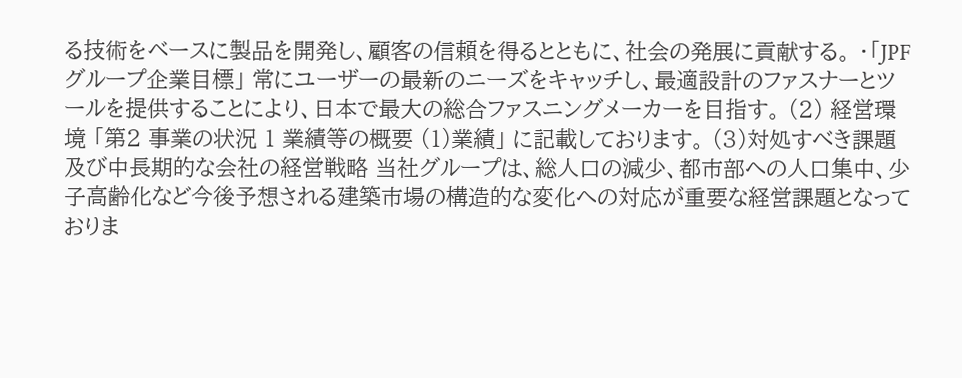る技術をベースに製品を開発し、顧客の信頼を得るとともに、社会の発展に貢献する。 ・「JPFグループ企業目標」 常にユーザーの最新のニーズをキャッチし、最適設計のファスナーとツールを提供することにより、日本で最大の総合ファスニングメーカーを目指す。 (2) 経営環境 「第2 事業の状況 1 業績等の概要 (1)業績」 に記載しております。 (3)対処すべき課題及び中長期的な会社の経営戦略 当社グループは、総人口の減少、都市部への人口集中、少子高齢化など今後予想される建築市場の構造的な変化への対応が重要な経営課題となっておりま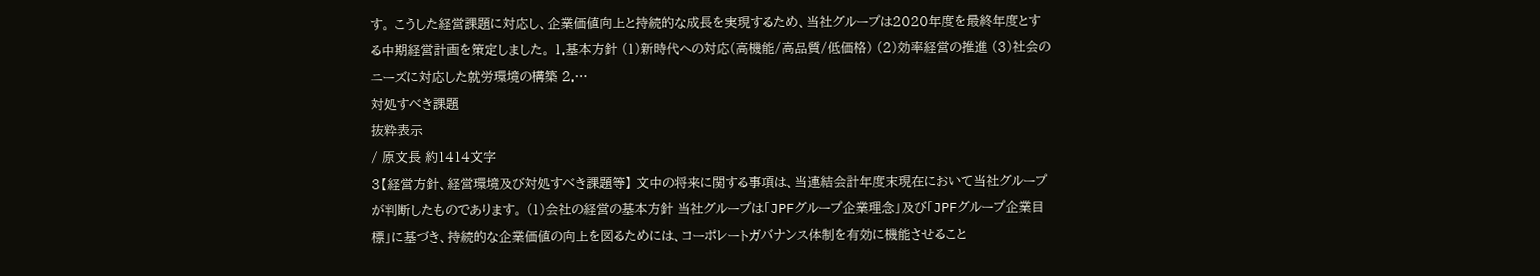す。 こうした経営課題に対応し、企業価値向上と持続的な成長を実現するため、当社グループは2020年度を最終年度とする中期経営計画を策定しました。 1.基本方針 (1)新時代への対応(高機能/高品質/低価格) (2)効率経営の推進 (3)社会のニーズに対応した就労環境の構築 2.…
対処すべき課題
抜粋表示
/ 原文長 約1414文字
3【経営方針、経営環境及び対処すべき課題等】 文中の将来に関する事項は、当連結会計年度末現在において当社グループが判断したものであります。 (1)会社の経営の基本方針 当社グループは「JPFグループ企業理念」及び「JPFグループ企業目標」に基づき、持続的な企業価値の向上を図るためには、コーポレートガバナンス体制を有効に機能させること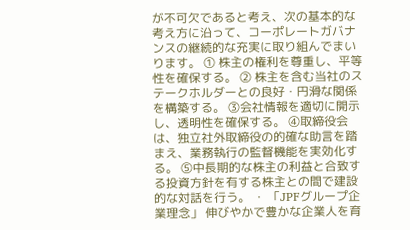が不可欠であると考え、次の基本的な考え方に沿って、コーポレートガバナンスの継続的な充実に取り組んでまいります。 ① 株主の権利を尊重し、平等性を確保する。 ② 株主を含む当社のステークホルダーとの良好・円滑な関係を構築する。 ③会社情報を適切に開示し、透明性を確保する。 ④取締役会は、独立社外取締役の的確な助言を踏まえ、業務執行の監督機能を実効化する。 ⑤中長期的な株主の利益と合致する投資方針を有する株主との間で建設的な対話を行う。 ・ 「JPFグループ企業理念」 伸びやかで豊かな企業人を育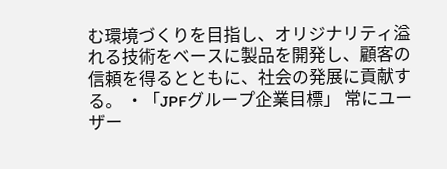む環境づくりを目指し、オリジナリティ溢れる技術をベースに製品を開発し、顧客の信頼を得るとともに、社会の発展に貢献する。 ・「JPFグループ企業目標」 常にユーザー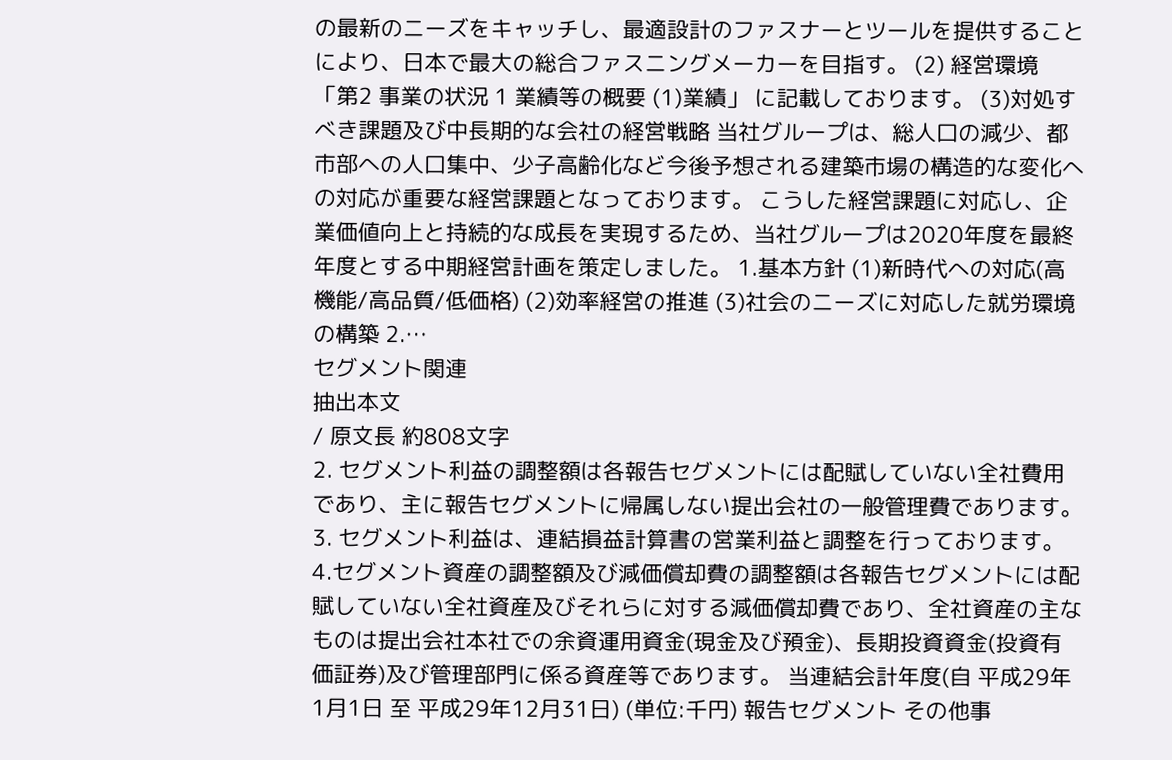の最新のニーズをキャッチし、最適設計のファスナーとツールを提供することにより、日本で最大の総合ファスニングメーカーを目指す。 (2) 経営環境 「第2 事業の状況 1 業績等の概要 (1)業績」 に記載しております。 (3)対処すべき課題及び中長期的な会社の経営戦略 当社グループは、総人口の減少、都市部への人口集中、少子高齢化など今後予想される建築市場の構造的な変化への対応が重要な経営課題となっております。 こうした経営課題に対応し、企業価値向上と持続的な成長を実現するため、当社グループは2020年度を最終年度とする中期経営計画を策定しました。 1.基本方針 (1)新時代への対応(高機能/高品質/低価格) (2)効率経営の推進 (3)社会のニーズに対応した就労環境の構築 2.…
セグメント関連
抽出本文
/ 原文長 約808文字
2. セグメント利益の調整額は各報告セグメントには配賦していない全社費用であり、主に報告セグメントに帰属しない提出会社の一般管理費であります。 3. セグメント利益は、連結損益計算書の営業利益と調整を行っております。 4.セグメント資産の調整額及び減価償却費の調整額は各報告セグメントには配賦していない全社資産及びそれらに対する減価償却費であり、全社資産の主なものは提出会社本社での余資運用資金(現金及び預金)、長期投資資金(投資有価証券)及び管理部門に係る資産等であります。 当連結会計年度(自 平成29年1月1日 至 平成29年12月31日) (単位:千円) 報告セグメント その他事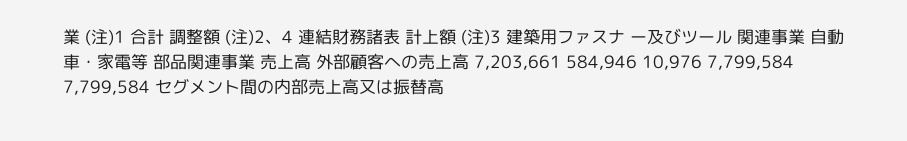業 (注)1 合計 調整額 (注)2、4 連結財務諸表 計上額 (注)3 建築用ファスナ ー及びツール 関連事業 自動車・家電等 部品関連事業 売上高 外部顧客への売上高 7,203,661 584,946 10,976 7,799,584 7,799,584 セグメント間の内部売上高又は振替高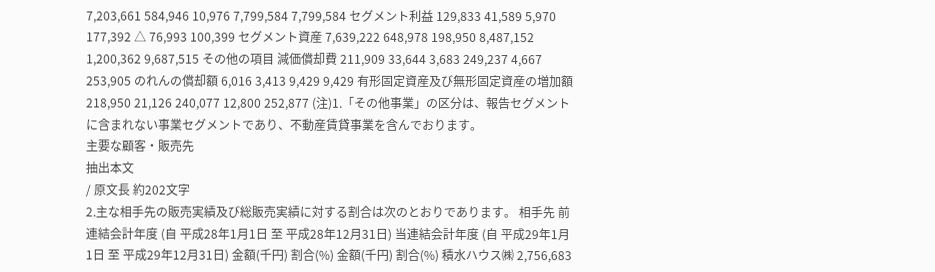7,203,661 584,946 10,976 7,799,584 7,799,584 セグメント利益 129,833 41,589 5,970 177,392 △ 76,993 100,399 セグメント資産 7,639,222 648,978 198,950 8,487,152 1,200,362 9,687,515 その他の項目 減価償却費 211,909 33,644 3,683 249,237 4,667 253,905 のれんの償却額 6,016 3,413 9,429 9,429 有形固定資産及び無形固定資産の増加額 218,950 21,126 240,077 12,800 252,877 (注)1.「その他事業」の区分は、報告セグメントに含まれない事業セグメントであり、不動産賃貸事業を含んでおります。
主要な顧客・販売先
抽出本文
/ 原文長 約202文字
2.主な相手先の販売実績及び総販売実績に対する割合は次のとおりであります。 相手先 前連結会計年度 (自 平成28年1月1日 至 平成28年12月31日) 当連結会計年度 (自 平成29年1月1日 至 平成29年12月31日) 金額(千円) 割合(%) 金額(千円) 割合(%) 積水ハウス㈱ 2,756,683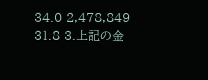34.0 2,478,849 31.8 3.上記の金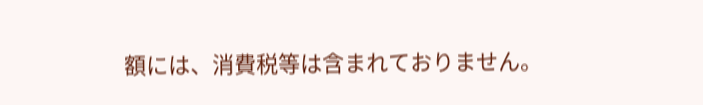額には、消費税等は含まれておりません。